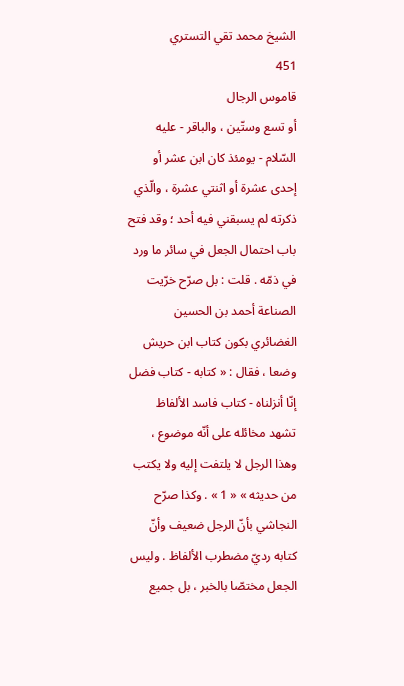الشيخ محمد تقي التستري
451
قاموس الرجال
أو تسع وستّين ، والباقر - عليه السّلام - يومئذ كان ابن عشر أو إحدى عشرة أو اثنتي عشرة ، والّذي ذكرته لم يسبقني فيه أحد ؛ وقد فتح باب احتمال الجعل في سائر ما ورد في ذمّه . قلت : بل صرّح خرّيت الصناعة أحمد بن الحسين الغضائري بكون كتاب ابن حريش وضعا ، فقال : « كتابه - كتاب فضل إنّا أنزلناه - كتاب فاسد الألفاظ تشهد مخائله على أنّه موضوع ، وهذا الرجل لا يلتفت إليه ولا يكتب من حديثه » « 1 » . وكذا صرّح النجاشي بأنّ الرجل ضعيف وأنّ كتابه رديّ مضطرب الألفاظ . وليس الجعل مختصّا بالخبر ، بل جميع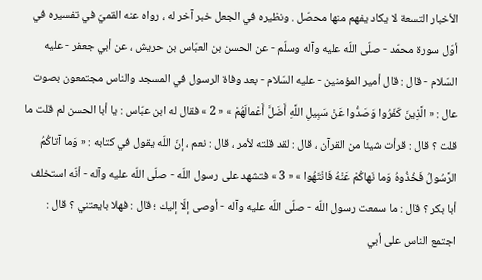الأخبار التسعة لا يكاد يفهم منها محصّل . ونظيره في الجعل خبر آخر له ، رواه عنه القميّ في تفسيره في أوّل سورة محمّد - صلّى اللّه عليه وآله وسلّم - عن الحسن بن العبّاس بن حريش ، عن أبي جعفر - عليه السّلام - قال : قال أمير المؤمنين - عليه السّلام - بعد وفاة الرسول في المسجد والناس مجتمعون بصوت عال : « الَّذِينَ كَفَرُوا وَصَدُّوا عَنْ سَبِيلِ اللَّهِ أَضَلَّ أَعْمالَهُمْ » « 2 » فقال له ابن عبّاس : يا أبا الحسن لم قلت ما قلت ؟ قال : قرأت شيئا من القرآن ، قال : لقد قلته لأمر ، قال : نعم ، إنّ اللّه يقول في كتابه : « وَما آتاكُمُ الرَّسُولُ فَخُذُوهُ وَما نَهاكُمْ عَنْهُ فَانْتَهُوا » « 3 » فتشهد على رسول اللّه - صلّى اللّه عليه وآله - أنّه استخلف أبا بكر ؟ قال : ما سمعت رسول اللّه - صلّى اللّه عليه وآله - أوصى إلّا إليك ؛ قال : فهلا بايعتني ؟ قال : اجتمع الناس على أبي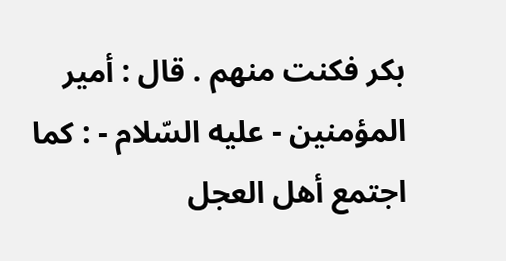بكر فكنت منهم . قال : أمير المؤمنين - عليه السّلام - : كما اجتمع أهل العجل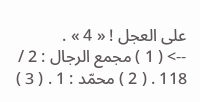على العجل ! « 4 » .
--> ( 1 ) مجمع الرجال : 2 / 118 . ( 2 ) محمّد : 1 . ( 3 )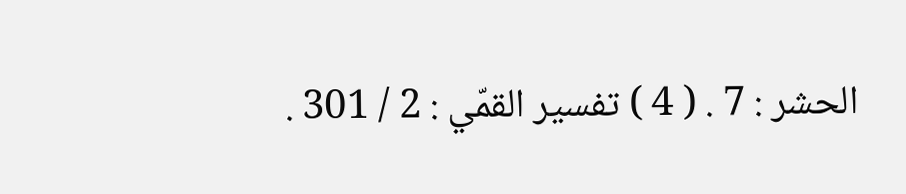الحشر : 7 . ( 4 ) تفسير القمّي : 2 / 301 .